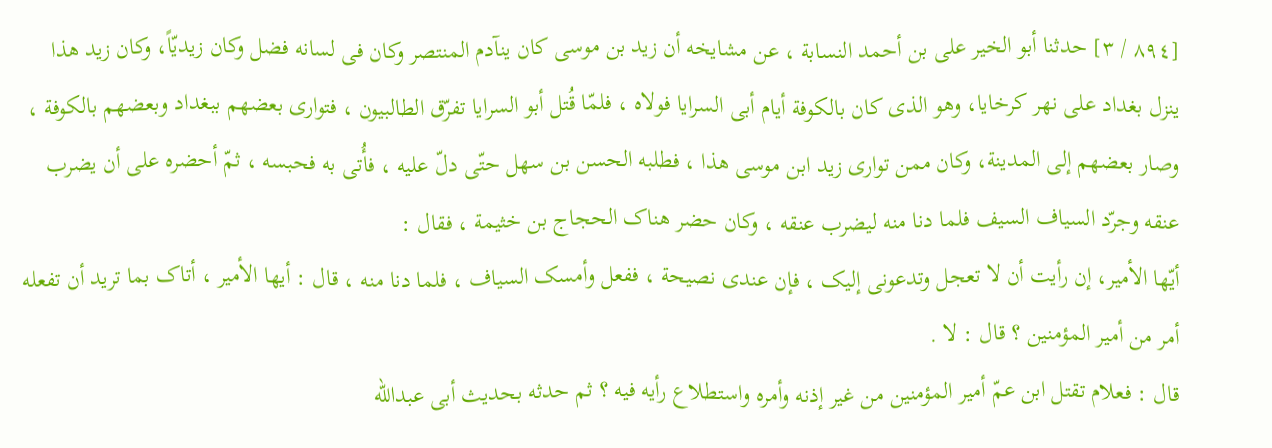[٨٩٤ / ٣] حدثنا أبو الخیر علی بن أحمد النسابة ، عن مشایخه أن زید بن موسى کان ینآدم المنتصر وکان فی لسانه فضل وکان زیدیّاً، وکان زید هذا ینزل بغداد على نهر کرخایا، وهو الذی کان بالکوفة أیام أبی السرایا فولاه ، فلمّا قُتل أبو السرایا تفرّق الطالبیون ، فتوارى بعضهم ببغداد وبعضهم بالکوفة ، وصار بعضهم إلى المدینة، وکان ممن توارى زید ابن موسى هذا ، فطلبه الحسن بن سهل حتّى دلّ علیه ، فأُتی به فحبسه ، ثمّ أحضره على أن یضرب عنقه وجرّد السیاف السیف فلما دنا منه لیضرب عنقه ، وکان حضر هناک الحجاج بن خثیمة ، فقال :
أیّها الأمیر، إن رأیت أن لا تعجل وتدعونی إلیک ، فإن عندی نصیحة ، ففعل وأمسک السیاف ، فلما دنا منه ، قال : أیها الأمیر ، أتاک بما ترید أن تفعله أمر من أمیر المؤمنین ؟ قال : لا .
قال : فعلام تقتل ابن عمّ أمیر المؤمنین من غیر إذنه وأمره واستطلاع رأیه فیه ؟ ثم حدثه بحدیث أبی عبدالله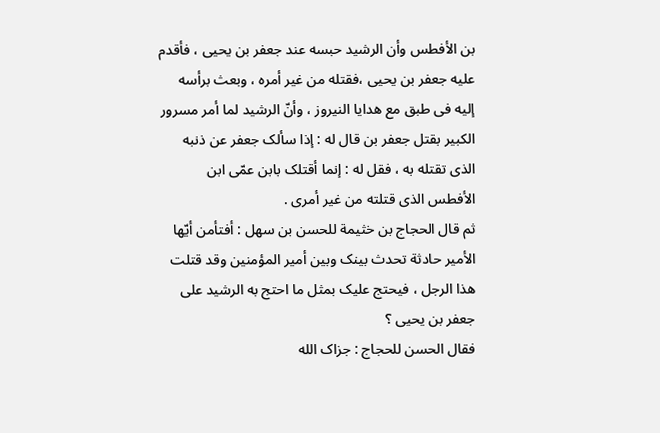بن الأفطس وأن الرشید حبسه عند جعفر بن یحیى ، فأقدم علیه جعفر بن یحیى ،فقتله من غیر أمره ، وبعث برأسه إلیه فی طبق مع هدایا النیروز ، وأنّ الرشید لما أمر مسرور الکبیر بقتل جعفر بن قال له : إذا سألک جعفر عن ذنبه الذی تقتله به ، فقل له : إنما أقتلک بابن عمّی ابن الأفطس الذی قتلته من غیر أمری .
ثم قال الحجاج بن خثیمة للحسن بن سهل : أفتأمن أیّها الأمیر حادثة تحدث بینک وبین أمیر المؤمنین وقد قتلت هذا الرجل ، فیحتج علیک بمثل ما احتج به الرشید على جعفر بن یحیى ؟
فقال الحسن للحجاج : جزاک الله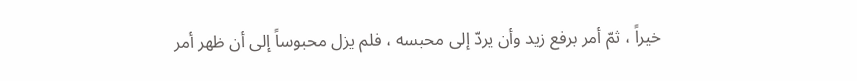خیراً ، ثمّ أمر برفع زید وأن یردّ إلى محبسه ، فلم یزل محبوساً إلى أن ظهر أمر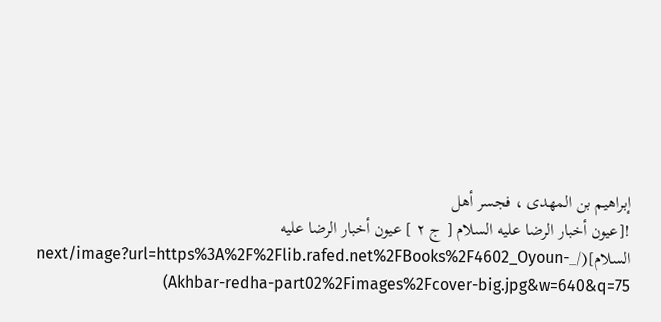إبراهیم بن المهدی ، فجسر أهل
![عيون أخبار الرضا عليه السلام [ ج ٢ ] عيون أخبار الرضا عليه السلام](/_next/image?url=https%3A%2F%2Flib.rafed.net%2FBooks%2F4602_Oyoun-Akhbar-redha-part02%2Fimages%2Fcover-big.jpg&w=640&q=75)